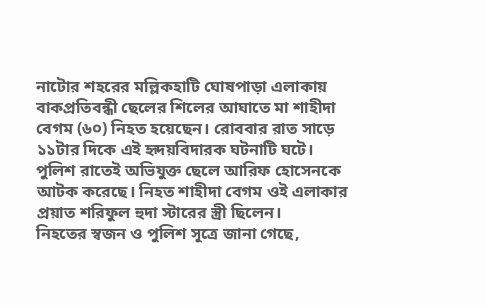নাটোর শহরের মল্লিকহাটি ঘোষপাড়া এলাকায় বাকপ্রতিবন্ধী ছেলের শিলের আঘাতে মা শাহীদা বেগম (৬০) নিহত হয়েছেন। রোববার রাত সাড়ে ১১টার দিকে এই হৃদয়বিদারক ঘটনাটি ঘটে। পুলিশ রাতেই অভিযুক্ত ছেলে আরিফ হোসেনকে আটক করেছে। নিহত শাহীদা বেগম ওই এলাকার প্রয়াত শরিফুল হুদা স্টারের স্ত্রী ছিলেন।
নিহতের স্বজন ও পুলিশ সূত্রে জানা গেছে,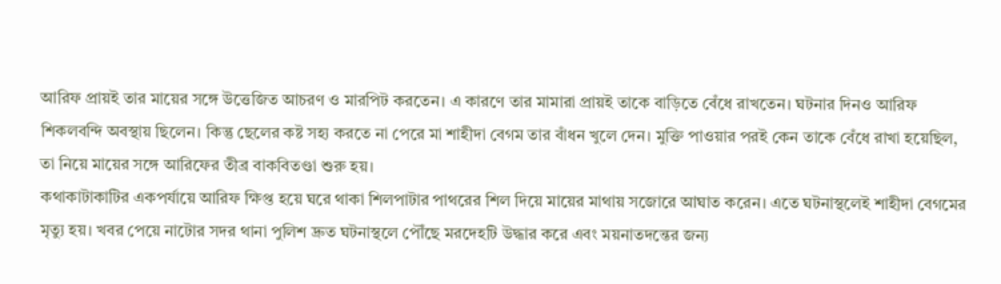আরিফ প্রায়ই তার মায়ের সঙ্গে উত্তেজিত আচরণ ও মারপিট করতেন। এ কারণে তার মামারা প্রায়ই তাকে বাড়িতে বেঁধে রাখতেন। ঘটনার দিনও আরিফ শিকলবন্দি অবস্থায় ছিলেন। কিন্তু ছেলের কষ্ট সহ্য করতে না পেরে মা শাহীদা বেগম তার বাঁধন খুলে দেন। মুক্তি পাওয়ার পরই কেন তাকে বেঁধে রাখা হয়েছিল, তা নিয়ে মায়ের সঙ্গে আরিফের তীব্র বাকবিতণ্ডা শুরু হয়।
কথাকাটাকাটির একপর্যায়ে আরিফ ক্ষিপ্ত হয়ে ঘরে থাকা শিলপাটার পাথরের শিল দিয়ে মায়ের মাথায় সজোরে আঘাত করেন। এতে ঘটনাস্থলেই শাহীদা বেগমের মৃত্যু হয়। খবর পেয়ে নাটোর সদর থানা পুলিশ দ্রুত ঘটনাস্থলে পৌঁছে মরদেহটি উদ্ধার করে এবং ময়নাতদন্তের জন্য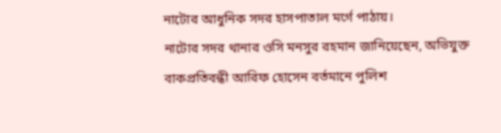নাটোর আধুনিক সদর হাসপাতাল মর্গে পাঠায়।
নাটোর সদর থানার ওসি মনসুর রহমান জানিয়েছেন, অভিযুক্ত বাকপ্রতিবন্ধী আরিফ হোসেন বর্তমানে পুলিশ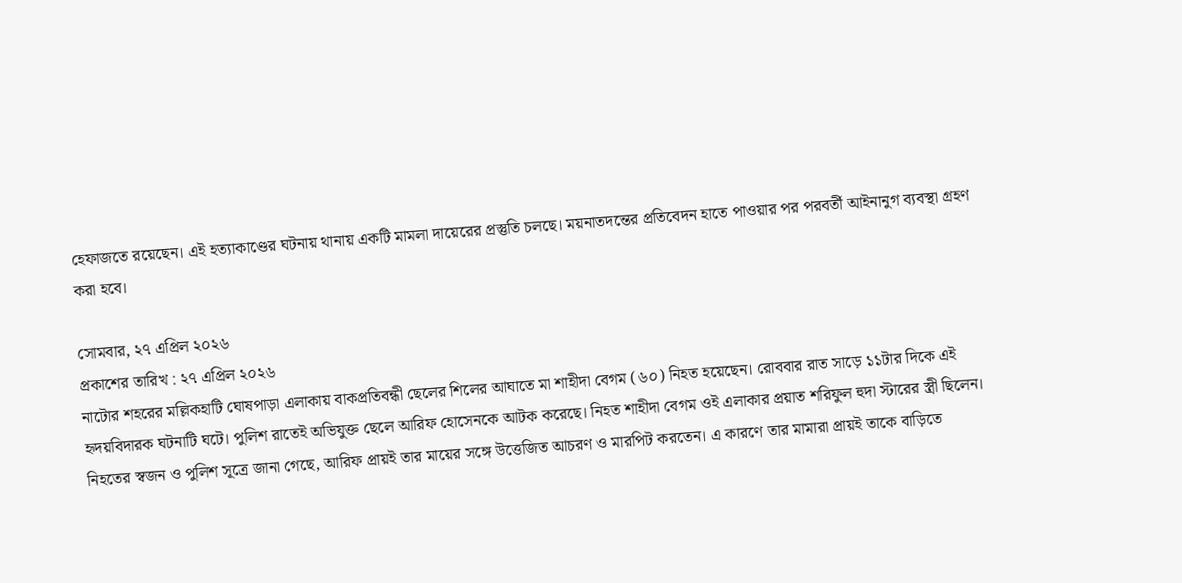হেফাজতে রয়েছেন। এই হত্যাকাণ্ডের ঘটনায় থানায় একটি মামলা দায়েরের প্রস্তুতি চলছে। ময়নাতদন্তের প্রতিবেদন হাতে পাওয়ার পর পরবর্তী আইনানুগ ব্যবস্থা গ্রহণ করা হবে।

সোমবার, ২৭ এপ্রিল ২০২৬
প্রকাশের তারিখ : ২৭ এপ্রিল ২০২৬
নাটোর শহরের মল্লিকহাটি ঘোষপাড়া এলাকায় বাকপ্রতিবন্ধী ছেলের শিলের আঘাতে মা শাহীদা বেগম (৬০) নিহত হয়েছেন। রোববার রাত সাড়ে ১১টার দিকে এই হৃদয়বিদারক ঘটনাটি ঘটে। পুলিশ রাতেই অভিযুক্ত ছেলে আরিফ হোসেনকে আটক করেছে। নিহত শাহীদা বেগম ওই এলাকার প্রয়াত শরিফুল হুদা স্টারের স্ত্রী ছিলেন।
নিহতের স্বজন ও পুলিশ সূত্রে জানা গেছে, আরিফ প্রায়ই তার মায়ের সঙ্গে উত্তেজিত আচরণ ও মারপিট করতেন। এ কারণে তার মামারা প্রায়ই তাকে বাড়িতে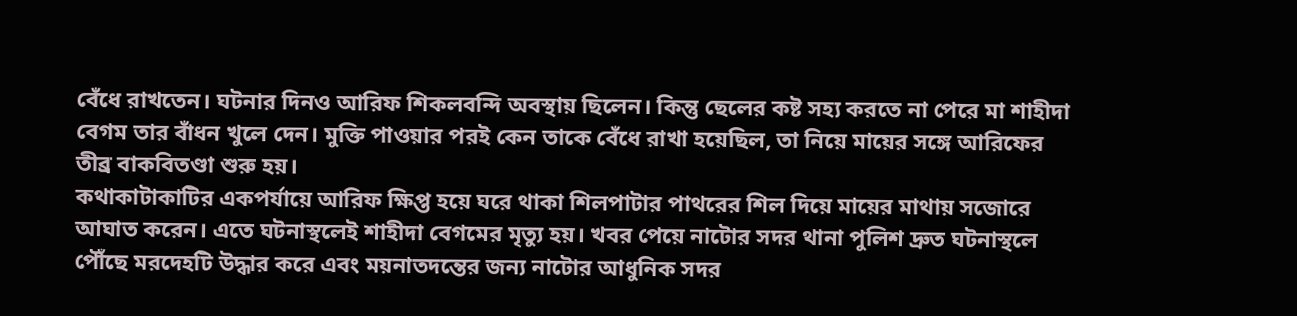বেঁধে রাখতেন। ঘটনার দিনও আরিফ শিকলবন্দি অবস্থায় ছিলেন। কিন্তু ছেলের কষ্ট সহ্য করতে না পেরে মা শাহীদা বেগম তার বাঁধন খুলে দেন। মুক্তি পাওয়ার পরই কেন তাকে বেঁধে রাখা হয়েছিল, তা নিয়ে মায়ের সঙ্গে আরিফের তীব্র বাকবিতণ্ডা শুরু হয়।
কথাকাটাকাটির একপর্যায়ে আরিফ ক্ষিপ্ত হয়ে ঘরে থাকা শিলপাটার পাথরের শিল দিয়ে মায়ের মাথায় সজোরে আঘাত করেন। এতে ঘটনাস্থলেই শাহীদা বেগমের মৃত্যু হয়। খবর পেয়ে নাটোর সদর থানা পুলিশ দ্রুত ঘটনাস্থলে পৌঁছে মরদেহটি উদ্ধার করে এবং ময়নাতদন্তের জন্য নাটোর আধুনিক সদর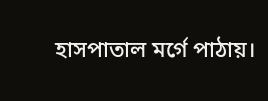হাসপাতাল মর্গে পাঠায়।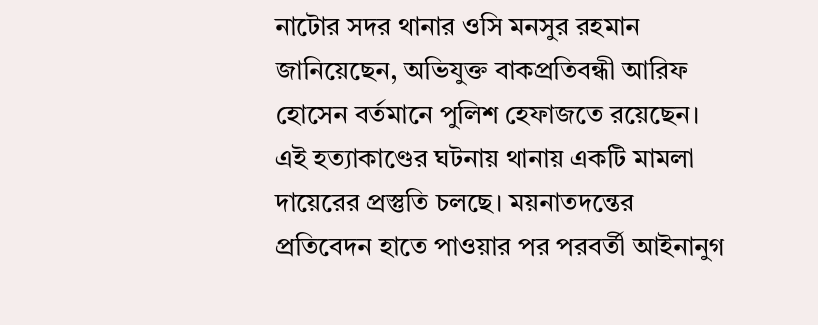নাটোর সদর থানার ওসি মনসুর রহমান জানিয়েছেন, অভিযুক্ত বাকপ্রতিবন্ধী আরিফ হোসেন বর্তমানে পুলিশ হেফাজতে রয়েছেন। এই হত্যাকাণ্ডের ঘটনায় থানায় একটি মামলা দায়েরের প্রস্তুতি চলছে। ময়নাতদন্তের প্রতিবেদন হাতে পাওয়ার পর পরবর্তী আইনানুগ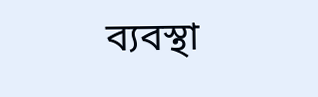ব্যবস্থা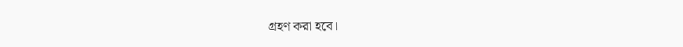গ্রহণ করা হবে।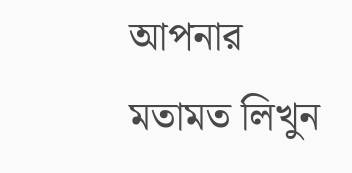আপনার মতামত লিখুন